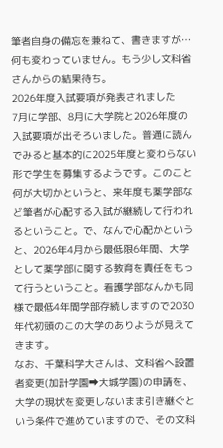筆者自身の備忘を兼ねて、書きますが…何も変わっていません。もう少し文科省さんからの結果待ち。
2026年度入試要項が発表されました
7月に学部、8月に大学院と2026年度の入試要項が出そろいました。普通に読んでみると基本的に2025年度と変わらない形で学生を募集するようです。このこと何が大切かというと、来年度も薬学部など筆者が心配する入試が継続して行われるということ。で、なんで心配かというと、2026年4月から最低限6年間、大学として薬学部に関する教育を責任をもって行うということ。看護学部なんかも同様で最低4年間学部存続しますので2030年代初頭のこの大学のありようが見えてきます。
なお、千葉科学大さんは、文科省へ設置者変更(加計学園➡大城学園)の申請を、大学の現状を変更しないまま引き継ぐという条件で進めていますので、その文科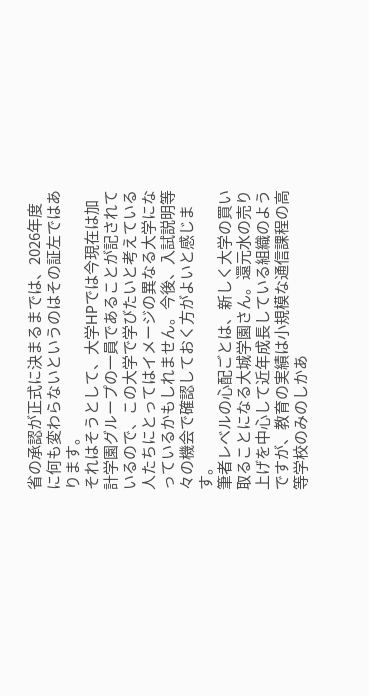省の承認が正式に決まるまでは、2026年度に何も変わらないというのはその証左ではあります。
それはそうとして、大学HPでは今現在は加計学園グループの一員であることが記されているので、この大学で学びたいと考えている人たちにとってはイメージの異なる大学になっているかもしれません。今後、入試説明等々の機会で確認しておく方がよいと感じます。
筆者レベルの心配ごとは、新しく大学の買い取ることになる大城学園さん。還元水の売り上げを中心して近年成長している組織のようですが、教育の実績は小規模な通信課程の高等学校のみのしかあ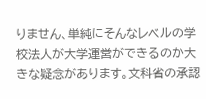りません、単純にそんなレベルの学校法人が大学運営ができるのか大きな疑念があります。文科省の承認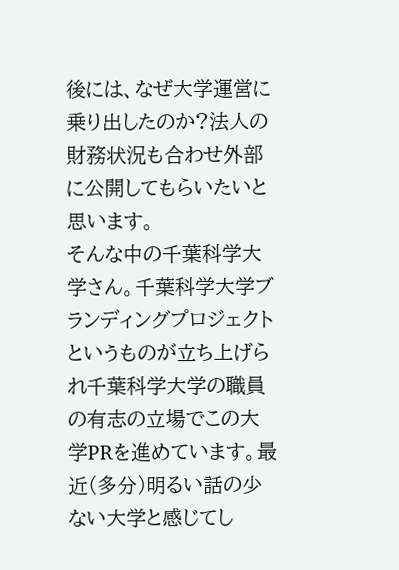後には、なぜ大学運営に乗り出したのか?法人の財務状況も合わせ外部に公開してもらいたいと思います。
そんな中の千葉科学大学さん。千葉科学大学ブランディングプロジェクトというものが立ち上げられ千葉科学大学の職員の有志の立場でこの大学PRを進めています。最近(多分)明るい話の少ない大学と感じてし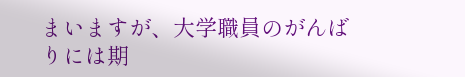まいますが、大学職員のがんばりには期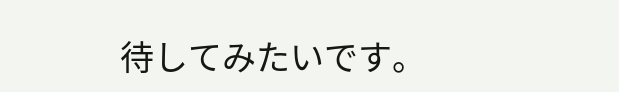待してみたいです。